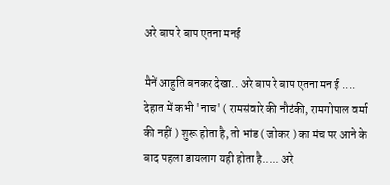अरे बाप रे बाप एतना मनई

मैनें आहुति बनकर देखा.. अरे बाप रे बाप एतना मन ई .... देहात में कभी 'नाच' ( रामसंवारे की नौटंकी, रामगोपाल वर्मा की नहीं ) शुरू होता है, तो भांड ( जोकर ) का मंच पर आने के बाद पहला डायलाग यही होता है..... अरे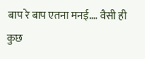बाप रे बाप एतना मनई.... वैसी ही कुछ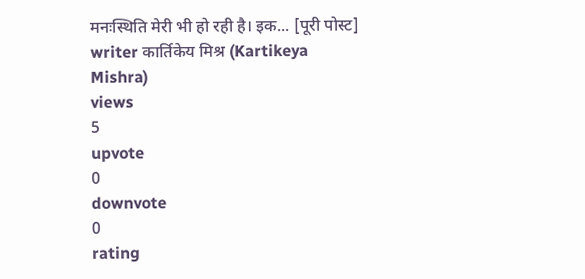मनःस्थिति मेरी भी हो रही है। इक... [पूरी पोस्ट]
writer कार्तिकेय मिश्र (Kartikeya Mishra)
views
5
upvote
0
downvote
0
rating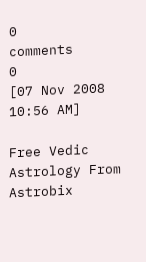0
comments
0
[07 Nov 2008 10:56 AM]

Free Vedic Astrology From Astrobix